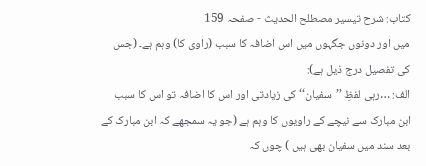کتاب: شرح تیسیر مصطلح الحدیث - صفحہ 159
میں اور دونوں جگہوں میں اس اضافہ کا سبب (راوی کا) وہم ہے۔ (جس کی تفصیل درج ذیل ہے):
الف: …رہی لفظِ ’’سفیان‘‘ کی زیادتی اور اس کا اضافہ تو اس کا سبب ابن مبارک سے نیچے کے راویوں کا وہم ہے (جو یہ سمجھے کہ ابن مبارک کے بعد سند میں سفیان بھی ہیں ) چوں کہ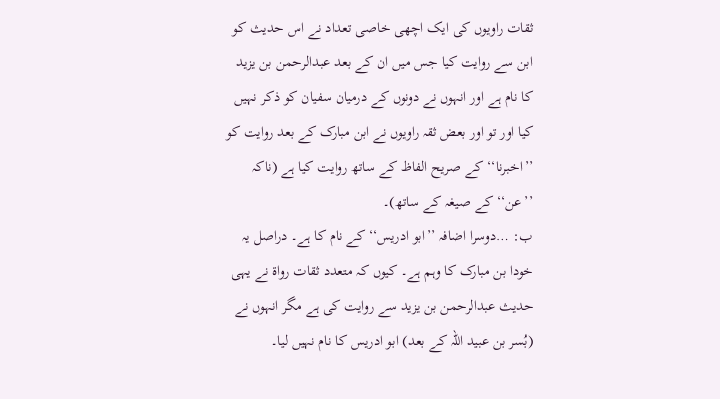ثقات راویوں کی ایک اچھی خاصی تعداد نے اس حدیث کو ابن سے روایت کیا جس میں ان کے بعد عبدالرحمن بن یزید کا نام ہے اور انہوں نے دونوں کے درمیان سفیان کو ذکر نہیں کیا اور تو اور بعض ثقہ راویوں نے ابن مبارک کے بعد روایت کو ’’اخبرنا‘‘ کے صریح الفاظ کے ساتھ روایت کیا ہے (ناکہ ’’عن‘‘ کے صیغہ کے ساتھ)۔
ب: …دوسرا اضافہ ’’ابو ادریس‘‘ کے نام کا ہے۔ دراصل یہ خودا بن مبارک کا وہم ہے۔ کیوں کہ متعدد ثقات رواۃ نے یہی حدیث عبدالرحمن بن یزید سے روایت کی ہے مگر انہوں نے (بُسر بن عبید اللہ کے بعد) ابو ادریس کا نام نہیں لیا۔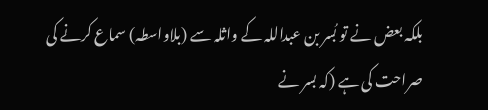بلکہ بعض نے تو بُسر بن عبداللہ کے واثلہ سے (بلاواسطہ) سماع کرنے کی صراحت کی ہے (کہ بسر نے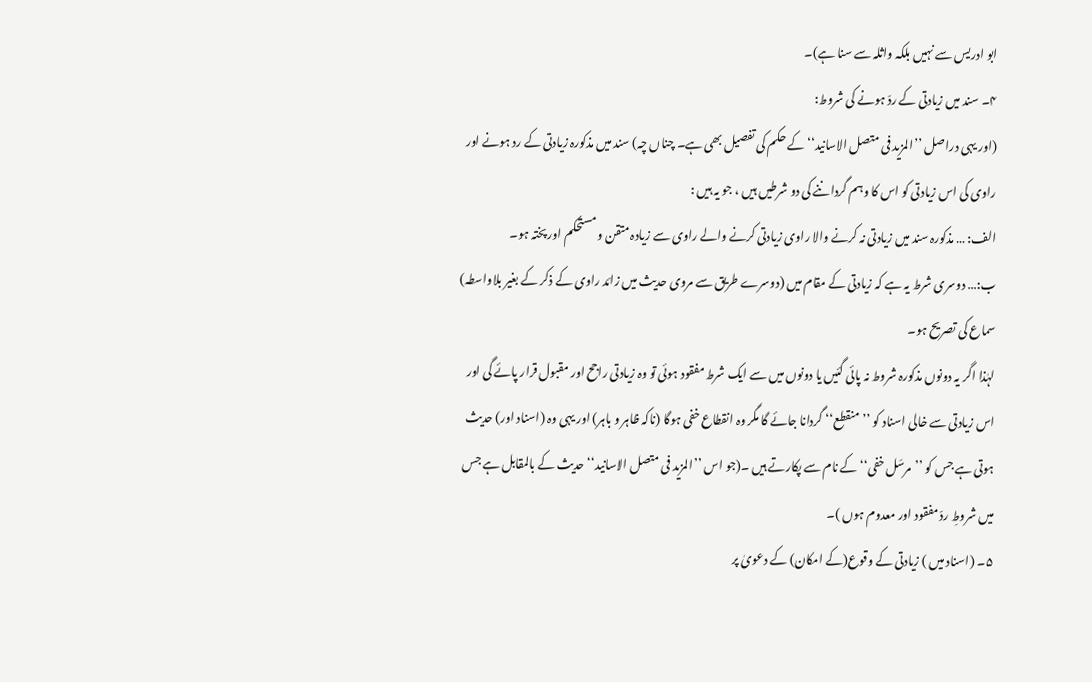ابو ادریس سے نہیں بلکہ واثلہ سے سنا ہے)۔
۴۔ سند میں زیادتی کے ردّ ہونے کی شروط:
(اور یہی دراصل ’’المزید فی متصل الاسانید‘‘ کے حکم کی تفصیل بھی ہے۔ چناں چہ) سند میں مذکورہ زیادتی کے رد ہونے اور راوی کی اس زیادتی کو اس کا وہم گرداننے کی دو شرطیں ہیں ، جو یہ ہیں :
الف: … مذکورہ سند میں زیادتی نہ کرنے والا راوی زیادتی کرنے والے راوی سے زیادہ متقن و مستحکم اور پختہ ہو۔
ب:… دوسری شرط یہ ہے کہ زیادتی کے مقام میں (دوسرے طریق سے مروی حدیث میں زائد راوی کے ذکر کے بغیر بلاواسطہ) سماع کی تصریح ہو۔
لہٰذا اگر یہ دونوں مذکورہ شروط نہ پائی گئیں یا دونوں میں سے ایک شرط مفقود ہوئی تو وہ زیادتی راجح اور مقبول قرار پائے گی اور اس زیادتی سے خالی اسناد کو ’’منقطع‘‘ گردانا جائے گا مگر وہ انقطاع خفی ہوگا (ناکہ ظاہر و باہر) اور یہی وہ (اسناد اور) حدیث ہوتی ہے جس کو ’’مرسَل خفی‘‘ کے نام سے پکارتے ہیں ۔(جو اس ’’المزید فی متصل الاسانید‘‘ حدیث کے بالمقابل ہے جس میں شروطِ ردّ مفقود اور معدوم ہوں )۔
۵۔ (اسناد میں ) زیادتی کے وقوع(کے امکان) کے دعویٰ پر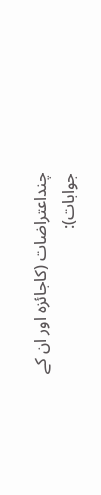چنداعتراضات (کاجائزہ اور ان کے جوابات):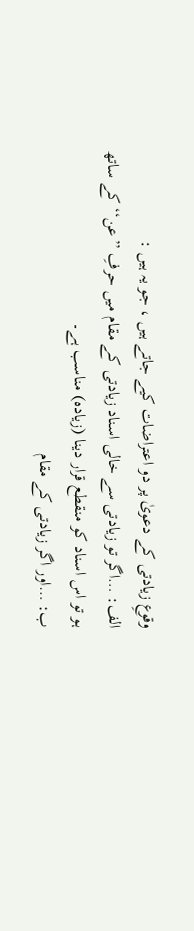وقوعِ زیادتی کے دعویٰ پر دو اعتراضات کیے جاتے ہیں ، جو یہ ہیں :
الف: …اگر تو زیادتی سے خالی اسناد زیادتی کے مقام میں حرفِ ’’عن‘‘ کے ساتھ ہو تو اس اسناد کو منقطع قرار دینا (زیادہ) مناسب ہے۔
ب: …اور اگر زیادتی کے مقام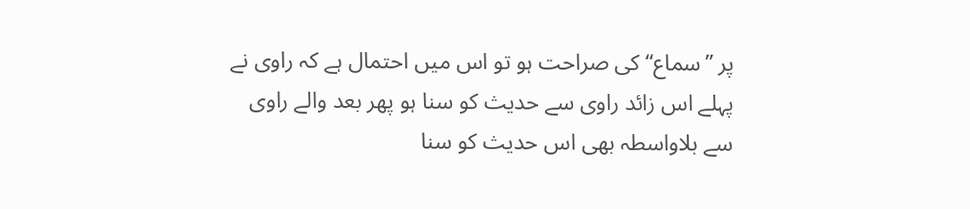پر ’’سماع‘‘ کی صراحت ہو تو اس میں احتمال ہے کہ راوی نے پہلے اس زائد راوی سے حدیث کو سنا ہو پھر بعد والے راوی سے بلاواسطہ بھی اس حدیث کو سنا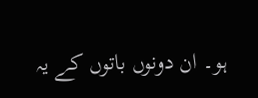ہو۔ ان دونوں باتوں کے یہ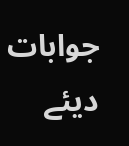جوابات دیئے